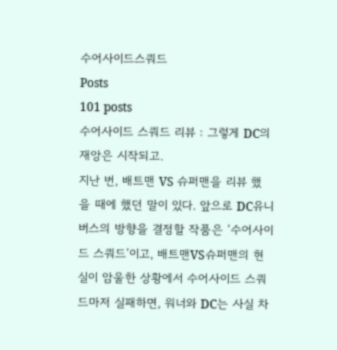수어사이드스쿼드
Posts
101 posts
수어사이드 스쿼드 리뷰 : 그렇게 DC의 재앙은 시작되고.
지난 번, 배트맨 VS 슈퍼맨을 리뷰 했을 때에 했던 말이 있다. 앞으로 DC유니버스의 방향을 결정할 작품은 ‘수어사이드 스쿼드’이고, 배트맨VS슈퍼맨의 현실이 암울한 상황에서 수어사이드 스쿼드마저 실패하면, 워너와 DC는 사실 차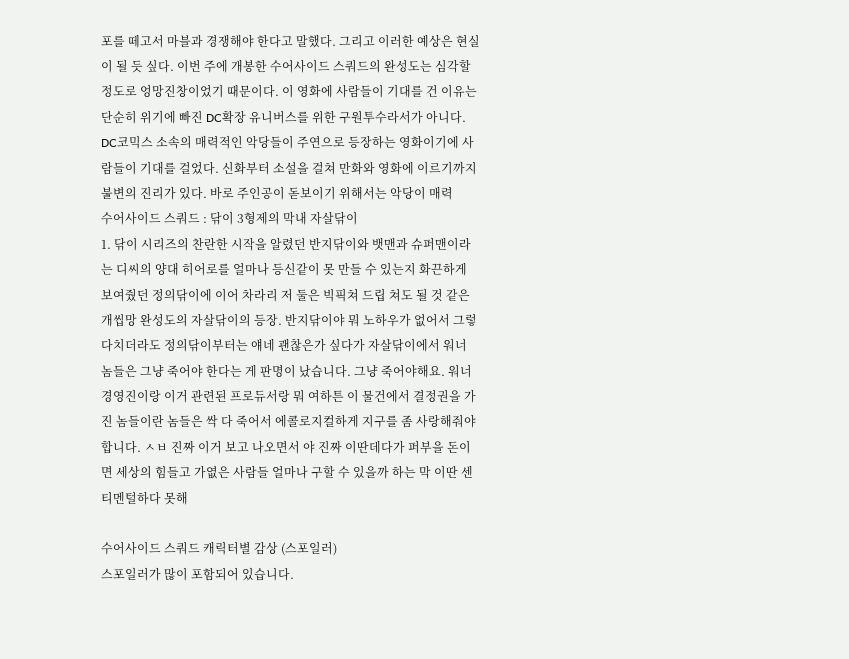포를 떼고서 마블과 경쟁해야 한다고 말했다. 그리고 이러한 예상은 현실이 될 듯 싶다. 이번 주에 개봉한 수어사이드 스쿼드의 완성도는 심각할 정도로 엉망진창이었기 때문이다. 이 영화에 사람들이 기대를 건 이유는 단순히 위기에 빠진 DC확장 유니버스를 위한 구원투수라서가 아니다. DC코믹스 소속의 매력적인 악당들이 주연으로 등장하는 영화이기에 사람들이 기대를 걸었다. 신화부터 소설을 걸쳐 만화와 영화에 이르기까지 불변의 진리가 있다. 바로 주인공이 돋보이기 위해서는 악당이 매력
수어사이드 스쿼드 : 닦이 3형제의 막내 자살닦이
1. 닦이 시리즈의 찬란한 시작을 알렸던 반지닦이와 뱃맨과 슈퍼맨이라는 디씨의 양대 히어로를 얼마나 등신같이 못 만들 수 있는지 화끈하게 보여줬던 정의닦이에 이어 차라리 저 둘은 빅픽쳐 드립 쳐도 될 것 같은 개씹망 완성도의 자살닦이의 등장. 반지닦이야 뭐 노하우가 없어서 그렇다치더라도 정의닦이부터는 얘네 괜찮은가 싶다가 자살닦이에서 워너 놈들은 그냥 죽어야 한다는 게 판명이 났습니다. 그냥 죽어야해요. 워너 경영진이랑 이거 관련된 프로듀서랑 뭐 여하튼 이 물건에서 결정권을 가진 놈들이란 놈들은 싹 다 죽어서 에콜로지컬하게 지구를 좀 사랑해줘야 합니다. ㅅㅂ 진짜 이거 보고 나오면서 야 진짜 이딴데다가 퍼부을 돈이면 세상의 힘들고 가엾은 사람들 얼마나 구할 수 있을까 하는 막 이딴 센티멘털하다 못해

수어사이드 스쿼드 캐릭터별 감상 (스포일러)
스포일러가 많이 포함되어 있습니다.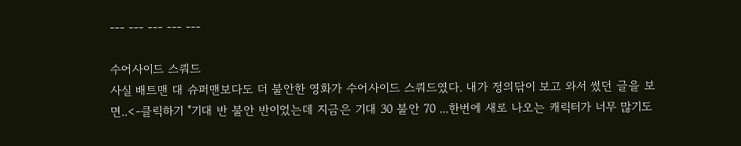--- --- --- --- ---

수어사이드 스쿼드
사실 배트맨 대 슈퍼맨보다도 더 불안한 영화가 수어사이드 스쿼드였다. 내가 정의닦이 보고 와서 썼던 글을 보면..<-클릭하기 "기대 반 불안 반이었는데 지금은 기대 30 불안 70 ...한번에 새로 나오는 캐릭터가 너무 많기도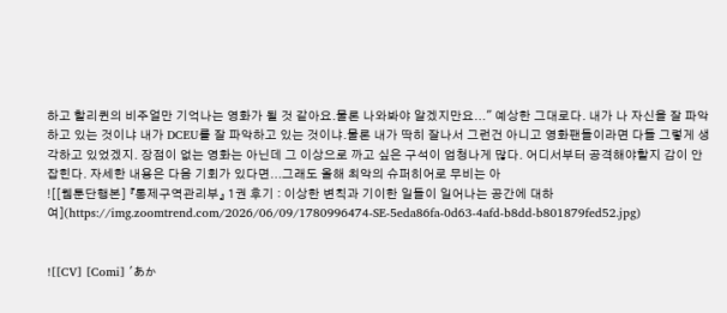하고 할리퀸의 비주얼만 기억나는 영화가 될 것 같아요.물론 나와봐야 알겠지만요..." 예상한 그대로다. 내가 나 자신을 잘 파악하고 있는 것이냐 내가 DCEU를 잘 파악하고 있는 것이냐.물론 내가 딱히 잘나서 그런건 아니고 영화팬들이라면 다들 그렇게 생각하고 있었겠지. 장점이 없는 영화는 아닌데 그 이상으로 까고 싶은 구석이 엄청나게 많다. 어디서부터 공격해야할지 감이 안 잡힌다. 자세한 내용은 다음 기회가 있다면...그래도 올해 최악의 슈퍼히어로 무비는 아
![[웹툰단행본] 『통제구역관리부』 1권 후기 : 이상한 변칙과 기이한 일들이 일어나는 공간에 대하여](https://img.zoomtrend.com/2026/06/09/1780996474-SE-5eda86fa-0d63-4afd-b8dd-b801879fed52.jpg)


![[CV] [Comi] 'あか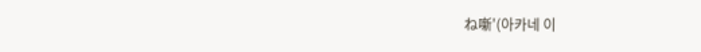ね噺'(아카네 이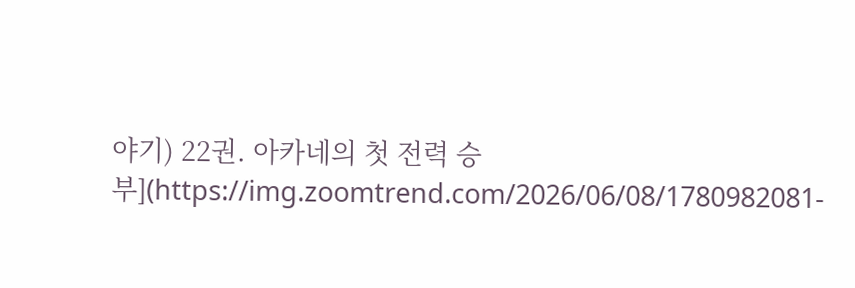야기) 22권. 아카네의 첫 전력 승부](https://img.zoomtrend.com/2026/06/08/1780982081-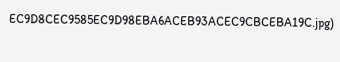EC9D8CEC9585EC9D98EBA6ACEB93ACEC9CBCEBA19C.jpg)